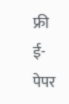फ्री ई-पेपर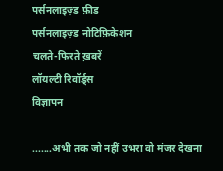पर्सनलाइज़्ड फ़ीड
पर्सनलाइज़्ड नोटिफ़िकेशन
चलते-फिरते ख़बरें
लॉयल्टी रिवॉर्ड्स
विज्ञापन

.......अभी तक जो नहीं उभरा वो मंजर देखना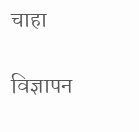चाहा

विज्ञापन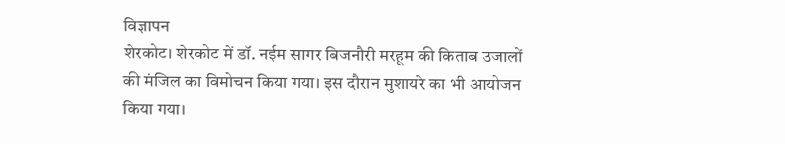विज्ञापन
शेरकोट। शेरकोट में डॉ. नईम सागर बिजनौरी मरहूम की किताब उजालों की मंजिल का विमोचन किया गया। इस दौरान मुशायरे का भी आयोजन किया गया।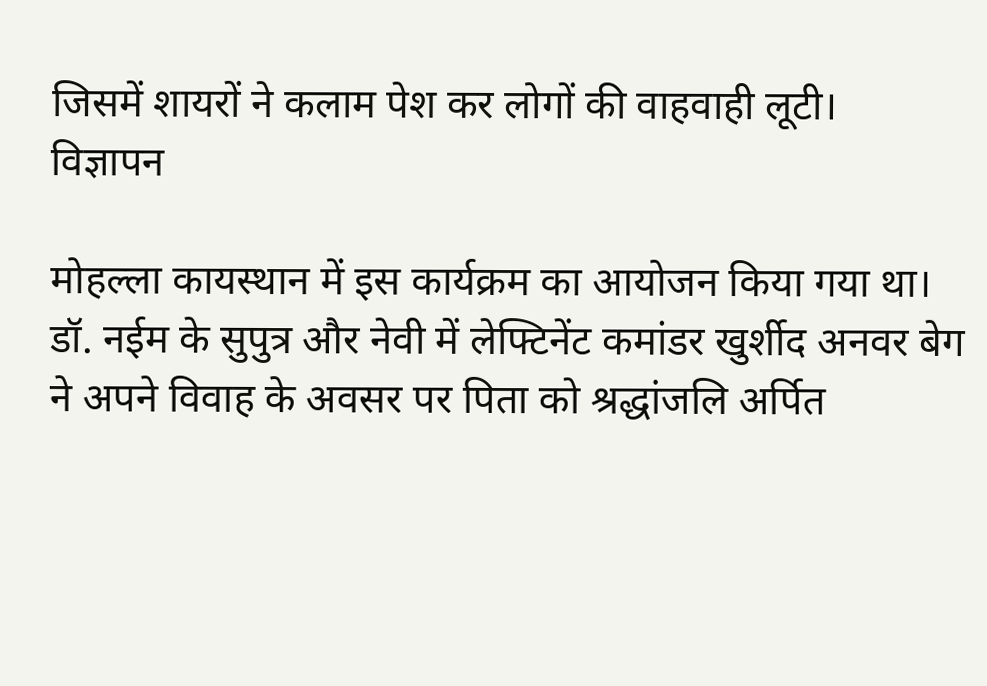जिसमें शायरों ने कलाम पेश कर लोगों की वाहवाही लूटी।
विज्ञापन

मोहल्ला कायस्थान में इस कार्यक्रम का आयोजन किया गया था। डॉ. नईम के सुपुत्र और नेवी में लेफ्टिनेंट कमांडर खुर्शीद अनवर बेग ने अपने विवाह के अवसर पर पिता को श्रद्धांजलि अर्पित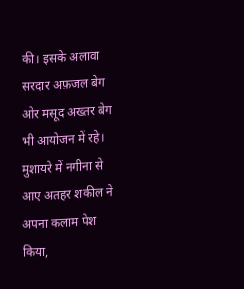की। इसके अलावा सरदार अफ़जल बेग ओर मसूद अख्तर बेग भी आयोजन में रहे। मुशायरे में नगीना से आए अतहर शकील ने अपना कलाम पेश किया,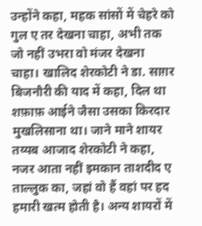उन्होंने कहा, महक सांसों में चेहरे को गुल ए तर देखना चाहा, अभी तक जो नहीं उभरा वो मंजर देखना चाहा। खालिद शेरकोटी ने डा. साग़र बिजनौरी की याद में कहा, दिल था शफ़ाफ़ आईने जैसा उसका किरदार मुखलिसाना था। जाने माने शायर तय्यब आजाद शेरकोटी ने कहा, नजर आता नहीं इमकान ताशदीद ए ताल्लुक का, जहां वो हैं वहां पर हद हमारी खत्म होती है। अन्य शायरों में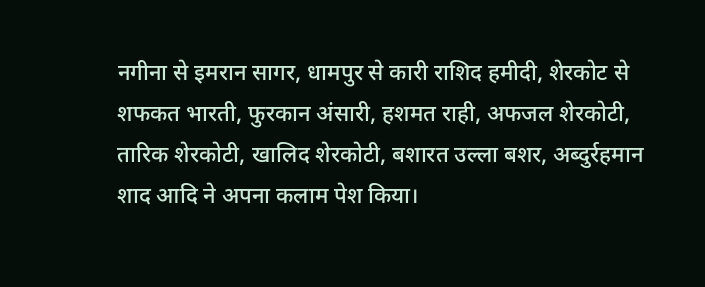नगीना से इमरान सागर, धामपुर से कारी राशिद हमीदी, शेरकोट से शफकत भारती, फुरकान अंसारी, हशमत राही, अफजल शेरकोटी, तारिक शेरकोटी, खालिद शेरकोटी, बशारत उल्ला बशर, अब्दुर्रहमान शाद आदि ने अपना कलाम पेश किया।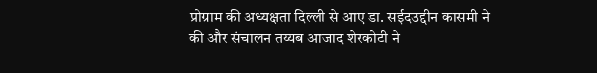प्रोग्राम की अध्यक्षता दिल्ली से आए डा. सईदउद्दीन कासमी ने की और संचालन तय्यब आजाद शेरकोटी ने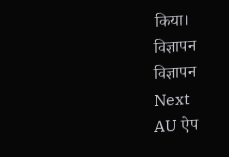किया।
विज्ञापन
विज्ञापन
Next
AU ऐप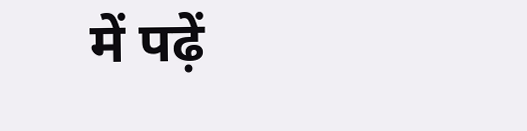में पढ़ें